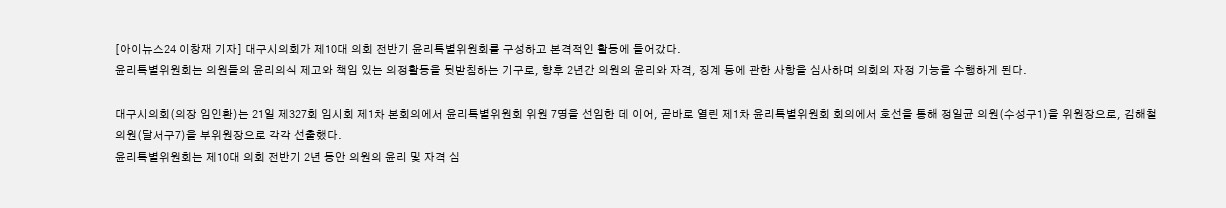[아이뉴스24 이창재 기자] 대구시의회가 제10대 의회 전반기 윤리특별위원회를 구성하고 본격적인 활동에 들어갔다.
윤리특별위원회는 의원들의 윤리의식 제고와 책임 있는 의정활동을 뒷받침하는 기구로, 향후 2년간 의원의 윤리와 자격, 징계 등에 관한 사항을 심사하며 의회의 자정 기능을 수행하게 된다.

대구시의회(의장 임인환)는 21일 제327회 임시회 제1차 본회의에서 윤리특별위원회 위원 7명을 선임한 데 이어, 곧바로 열린 제1차 윤리특별위원회 회의에서 호선을 통해 정일균 의원(수성구1)을 위원장으로, 김해철 의원(달서구7)을 부위원장으로 각각 선출했다.
윤리특별위원회는 제10대 의회 전반기 2년 동안 의원의 윤리 및 자격 심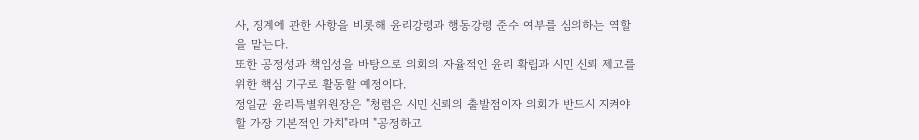사, 징계에 관한 사항을 비롯해 윤리강령과 행동강령 준수 여부를 심의하는 역할을 맡는다.
또한 공정성과 책임성을 바탕으로 의회의 자율적인 윤리 확립과 시민 신뢰 제고를 위한 핵심 기구로 활동할 예정이다.
정일균 윤리특별위원장은 "청렴은 시민 신뢰의 출발점이자 의회가 반드시 지켜야 할 가장 기본적인 가치"라며 "공정하고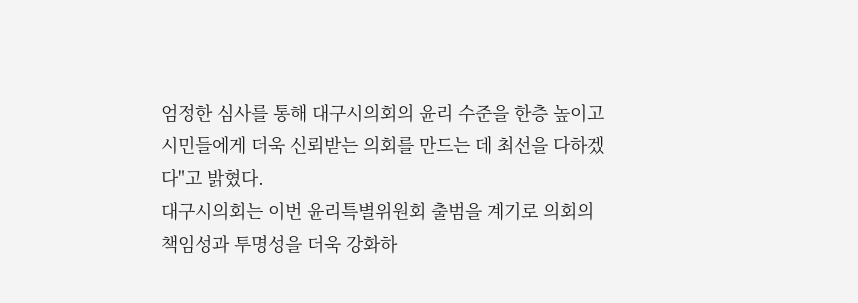엄정한 심사를 통해 대구시의회의 윤리 수준을 한층 높이고 시민들에게 더욱 신뢰받는 의회를 만드는 데 최선을 다하겠다"고 밝혔다.
대구시의회는 이번 윤리특별위원회 출범을 계기로 의회의 책임성과 투명성을 더욱 강화하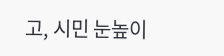고, 시민 눈높이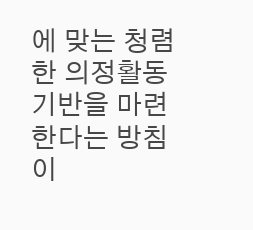에 맞는 청렴한 의정활동 기반을 마련한다는 방침이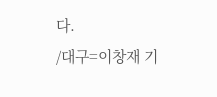다.
/대구=이창재 기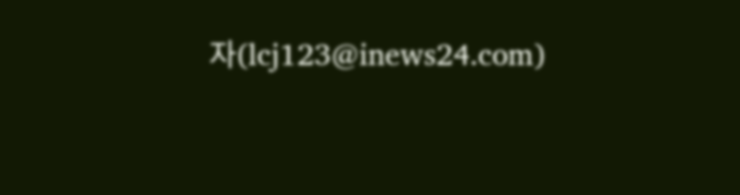자(lcj123@inews24.com)